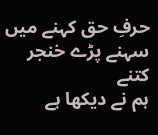حرفِ حق کہنے میں سہنے پڑے خنجر کتنے
ہم نے دیکھا ہے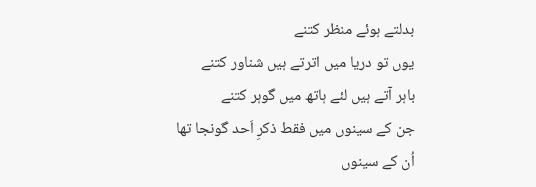بدلتے ہوئے منظر کتنے
یوں تو دریا میں اترتے ہیں شناور کتنے
باہر آتے ہیں لئے ہاتھ میں گوہر کتنے
جن کے سینوں میں فقط ذکرِ اَحد گونجا تھا
اُن کے سینوں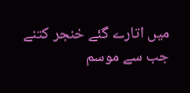میں اتارے گئے خنجر کتنے
جب سے موسم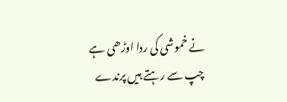نے خموشی کی ردا اوڑھی ہے
چپ سے رہتے ہیں پرندے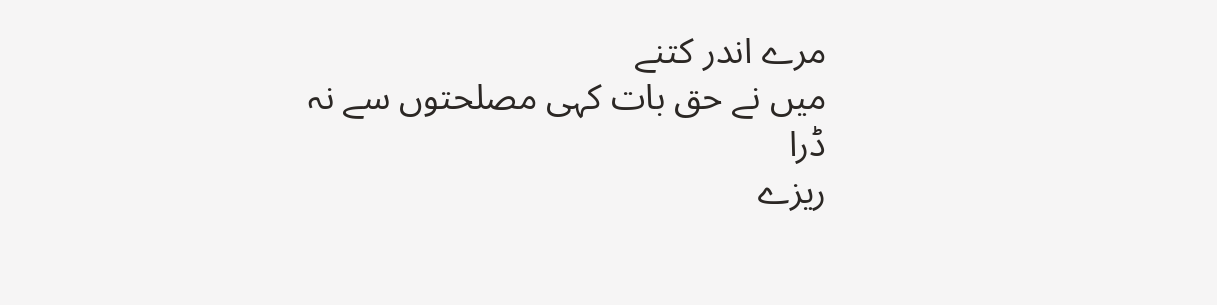مرے اندر کتنے
میں نے حق بات کہی مصلحتوں سے نہ ڈرا
ریزے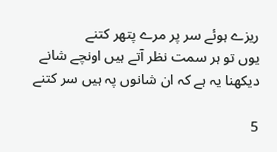ریزے ہوئے سر پر مرے پتھر کتنے
یوں تو ہر سمت نظر آتے ہیں اونچے شانے
دیکھنا یہ ہے کہ ان شانوں پہ ہیں سر کتنے

5